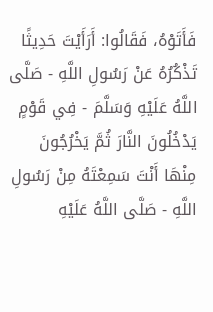فَأَتَوْهُ، فَقَالُوا: أَرَأَيْتَ حَدِيثًا تَذْكُرُهُ عَنْ رَسُولِ اللَّهِ - صَلَّى اللَّهُ عَلَيْهِ وَسَلَّمَ - فِي قَوْمٍ يَدْخُلُونَ النَّارَ ثُمَّ يَخْرُجُونَ مِنْهَا أَنْتَ سَمِعْتَهُ مِنْ رَسُولِ اللَّهِ - صَلَّى اللَّهُ عَلَيْهِ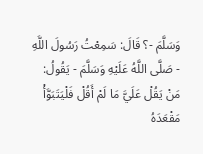وَسَلَّمَ -؟ قَالَ: سَمِعْتُ رَسُولَ اللَّهِ - صَلَّى اللَّهُ عَلَيْهِ وَسَلَّمَ - يَقُولُ: مَنْ يَقُلْ عَلَيَّ مَا لَمْ أَقُلْ فَلْيَتَبَوَّأْ مَقْعَدَهُ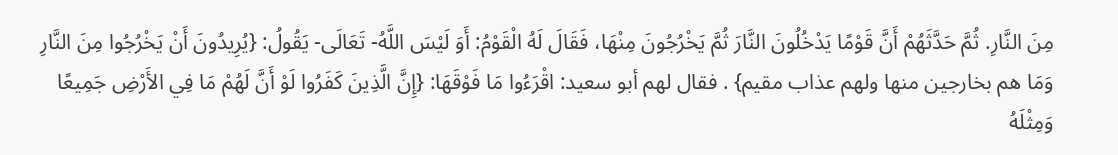مِنَ النَّارِ. ثُمَّ حَدَّثَهُمْ أَنَّ قَوْمًا يَدْخُلُونَ النَّارَ ثُمَّ يَخْرُجُونَ مِنْهَا، فَقَالَ لَهُ الْقَوْمُ: أَوَ لَيْسَ اللَّهُ- تَعَالَى- يَقُولُ: {يُرِيدُونَ أَنْ يَخْرُجُوا مِنَ النَّارِ وَمَا هم بخارجين منها ولهم عذاب مقيم} . فقال لهم أبو سعيد: اقْرَءُوا مَا فَوْقَهَا: {إِنَّ الَّذِينَ كَفَرُوا لَوْ أَنَّ لَهُمْ مَا فِي الأَرْضِ جَمِيعًا وَمِثْلَهُ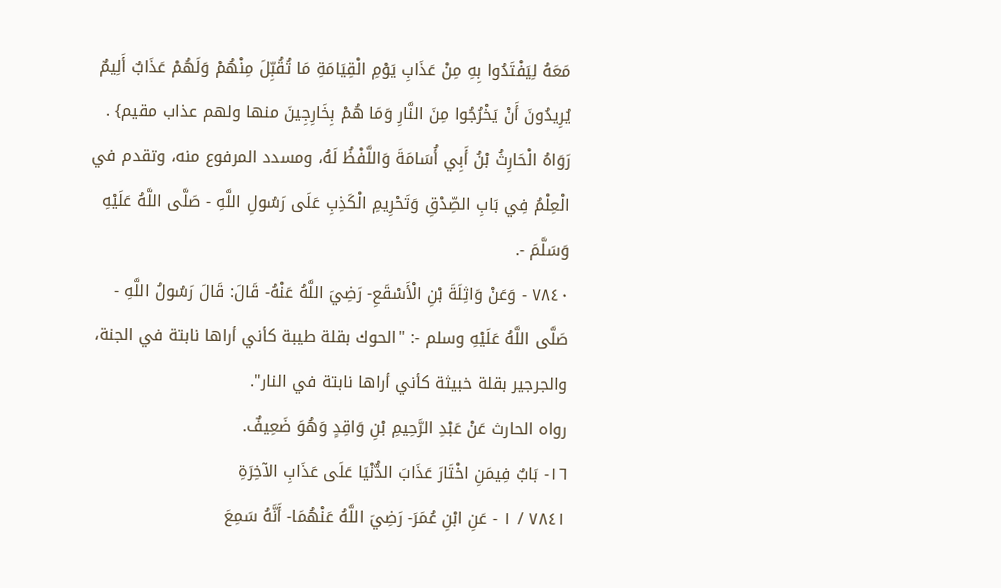مَعَهُ لِيَفْتَدُوا بِهِ مِنْ عَذَابِ يَوْمِ الْقِيَامَةِ مَا تُقُبِّلَ مِنْهُمْ وَلَهُمْ عَذَابٌ أَلِيمٌ يُرِيدُونَ أَنْ يَخْرُجُوا مِنَ النَّارِ وَمَا هُمْ بِخَارِجِينَ منها ولهم عذاب مقيم} .
رَوَاهُ الْحَارِثُ بْنُ أَبِي أُسَامَةَ وَاللَّفْظُ لَهُ، ومسدد المرفوع منه، وتقدم في الْعِلْمُ فِي بَابِ الصِّدْقِ وَتَحْرِيمِ الْكَذِبِ عَلَى رَسُولِ اللَّهِ - صَلَّى اللَّهُ عَلَيْهِ وَسَلَّمَ -.
٧٨٤٠ - وَعَنْ وَاثِلَةَ بْنِ الْأَسْقَعِ- رَضِيَ اللَّهُ عَنْهُ- قَالَ: قَالَ رَسُولُ اللَّهِ - صَلَّى اللَّهُ عَلَيْهِ وسلم -: "الحوك بقلة طيبة كأني أراها نابتة في الجنة، والجرجير بقلة خبيثة كأني أراها نابتة في النار".
رواه الحارث عَنْ عَبْدِ الرَّحِيمِ بْنِ وَاقِدٍ وَهُوَ ضَعِيفٌ.
١٦- بَابٌ فِيمَنِ اخْتَارَ عَذَابَ الدُّنْيَا عَلَى عَذَابِ الآخِرَةِ
٧٨٤١ / ١ - عَنِ ابْنِ عُمَرَ- رَضِيَ اللَّهُ عَنْهُمَا- أَنَّهُ سَمِعَ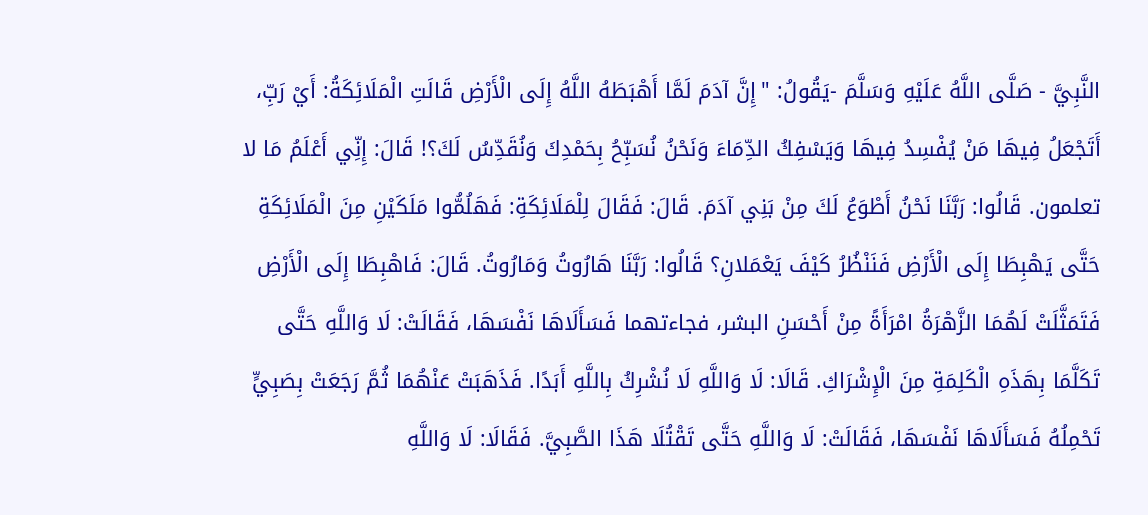النَّبِيَّ - صَلَّى اللَّهُ عَلَيْهِ وَسَلَّمَ -يَقُولُ: "إِنَّ آدَمَ لَمَّا أَهْبَطَهُ اللَّهُ إِلَى الْأَرْضِ قَالَتِ الْمَلَائِكَةُ: أَيْ رَبِّ، أَتَجْعَلُ فِيهَا مَنْ يُفْسِدُ فِيهَا وَيَسْفِكُ الدِّمَاءَ وَنَحْنُ نُسَبِّحُ بِحَمْدِكَ وَنُقَدِّسُ لَكَ؟! قَالَ: إِنِّي أَعْلَمُ مَا لا تعلمون. قَالُوا: رَبَّنَا نَحْنُ أَطْوَعُ لَكَ مِنْ بَنِي آدَمَ. قَالَ: فَقَالَ لِلْمَلَائِكَةِ: فَهَلُمُّوا مَلَكَيْنِ مِنَ الْمَلَائِكَةِ حَتَّى يَهْبِطَا إِلَى الْأَرْضِ فَنَنْظُرُ كَيْفَ يَعْمَلانِ؟ قَالُوا: رَبَّنَا هَارُوتُ وَمَارُوتُ. قَالَ: فَاهْبِطَا إِلَى الْأَرْضِ فَتَمَثَّلَتْ لَهُمَا الزَّهْرَةُ امْرَأَةً مِنْ أَحْسَنِ البشر، فجاءتهما فَسَأَلَاهَا نَفْسَهَا، فَقَالَتْ: لَا وَاللَّهِ حَتَّى تَكَلَّمَا بِهَذَهِ الْكَلِمَةِ مِنَ الْإِشْرَاكِ. قَالَا: لَا وَاللَّهِ لَا نُشْرِكُ بِاللَّهِ أَبَدًا. فَذَهَبَتْ عَنْهُمَا ثُمَّ رَجَعَتْ بِصَبِيٍّ تَحْمِلُهُ فَسَأَلَاهَا نَفْسَهَا، فَقَالَتْ: لَا وَاللَّهِ حَتَّى تَقْتُلَا هَذَا الصَّبِيَّ. فَقَالَا: لَا وَاللَّهِ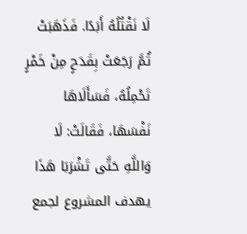لَا نَقْتُلُهُ أَبَدًا. فَذَهَبَتْ ثُمَّ رَجَعَتْ بِقَدَحٍ مِنْ خَمْرٍ تَحْمِلُهُ، فَسَأَلَاهَا نَفْسَهَا، فَقَالَتْ: لَا وَاللَّهِ حَتَّى تَشْرَبَا هَذَا
يهدف المشروع لجمع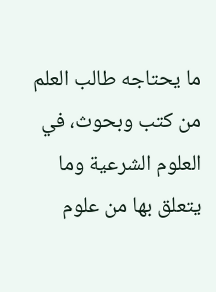ما يحتاجه طالب العلم من كتب وبحوث، في العلوم الشرعية وما يتعلق بها من علوم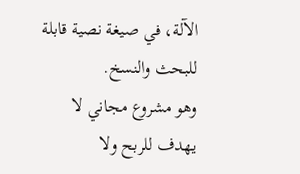الآلة، في صيغة نصية قابلة للبحث والنسخ.
وهو مشروع مجاني لا يهدف للربح ولا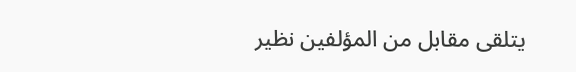يتلقى مقابل من المؤلفين نظير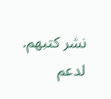نشر كتبهم.
لدعم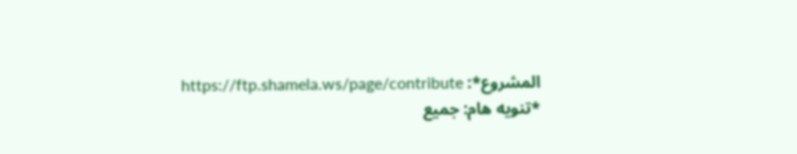المشروع*: https://ftp.shamela.ws/page/contribute
*تنويه هام: جميع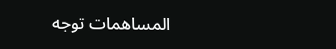المساهمات توجه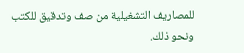للمصاريف التشغيلية من صف وتدقيق للكتب ونحو ذلك.